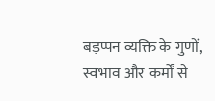बड़प्पन व्यक्ति के गुणों, स्वभाव और कर्मों से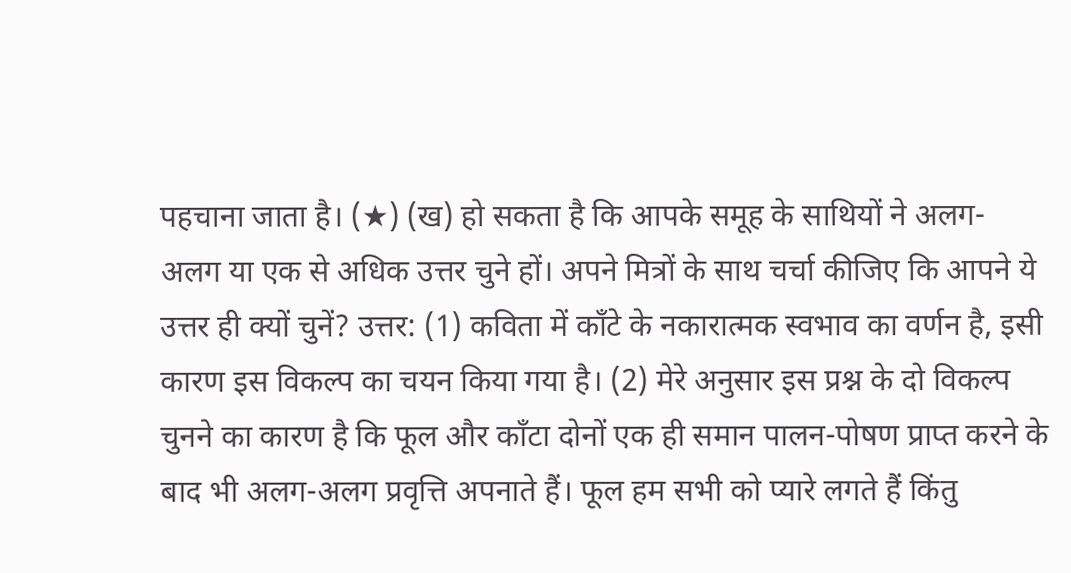पहचाना जाता है। (★) (ख) हो सकता है कि आपके समूह के साथियों ने अलग- अलग या एक से अधिक उत्तर चुने हों। अपने मित्रों के साथ चर्चा कीजिए कि आपने ये उत्तर ही क्यों चुनें? उत्तर: (1) कविता में काँटे के नकारात्मक स्वभाव का वर्णन है, इसी कारण इस विकल्प का चयन किया गया है। (2) मेरे अनुसार इस प्रश्न के दो विकल्प चुनने का कारण है कि फूल और काँटा दोनों एक ही समान पालन-पोषण प्राप्त करने के बाद भी अलग-अलग प्रवृत्ति अपनाते हैं। फूल हम सभी को प्यारे लगते हैं किंतु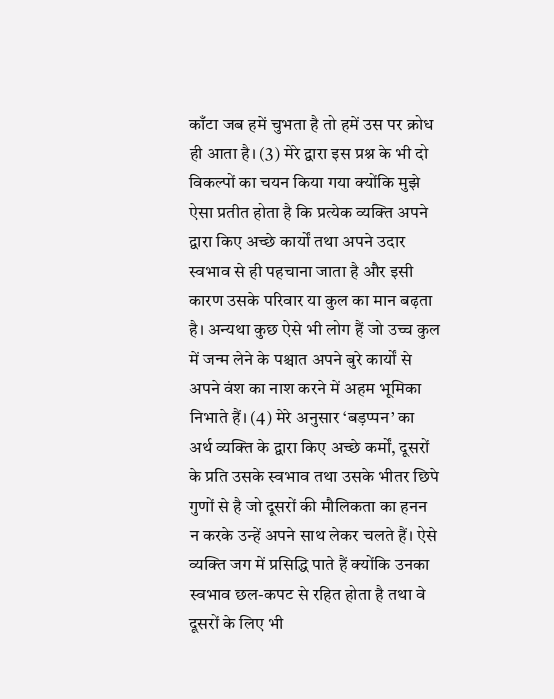काँटा जब हमें चुभता है तो हमें उस पर क्रोध ही आता है। (3) मेरे द्वारा इस प्रश्न के भी दो विकल्पों का चयन किया गया क्योंकि मुझे ऐसा प्रतीत होता है कि प्रत्येक व्यक्ति अपने द्वारा किए अच्छे कार्यों तथा अपने उदार स्वभाव से ही पहचाना जाता है और इसी कारण उसके परिवार या कुल का मान बढ़ता है। अन्यथा कुछ ऐसे भी लोग हैं जो उच्च कुल में जन्म लेने के पश्चात अपने बुरे कार्यों से अपने वंश का नाश करने में अहम भूमिका निभाते हैं। (4) मेरे अनुसार ‘बड़प्पन’ का अर्थ व्यक्ति के द्वारा किए अच्छे कर्मों, दूसरों के प्रति उसके स्वभाव तथा उसके भीतर छिपे गुणों से है जो दूसरों की मौलिकता का हनन न करके उन्हें अपने साथ लेकर चलते हैं। ऐसे व्यक्ति जग में प्रसिद्धि पाते हैं क्योंकि उनका स्वभाव छल-कपट से रहित होता है तथा वे दूसरों के लिए भी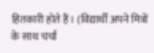हितकारी होते हैं। (विद्यार्थी अपने मित्रों के साथ चर्चा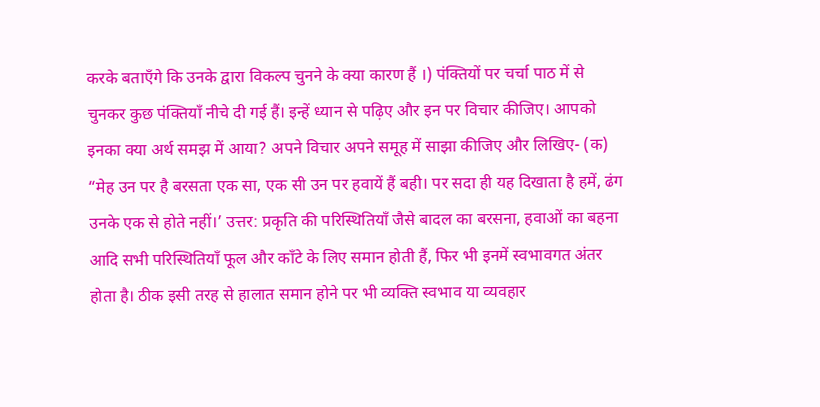करके बताएँगे कि उनके द्वारा विकल्प चुनने के क्या कारण हैं ।) पंक्तियों पर चर्चा पाठ में से चुनकर कुछ पंक्तियाँ नीचे दी गई हैं। इन्हें ध्यान से पढ़िए और इन पर विचार कीजिए। आपको इनका क्या अर्थ समझ में आया? अपने विचार अपने समूह में साझा कीजिए और लिखिए- (क) “मेह उन पर है बरसता एक सा, एक सी उन पर हवायें हैं बही। पर सदा ही यह दिखाता है हमें, ढंग उनके एक से होते नहीं।’ उत्तर: प्रकृति की परिस्थितियाँ जैसे बादल का बरसना, हवाओं का बहना आदि सभी परिस्थितियाँ फूल और काँटे के लिए समान होती हैं, फिर भी इनमें स्वभावगत अंतर होता है। ठीक इसी तरह से हालात समान होने पर भी व्यक्ति स्वभाव या व्यवहार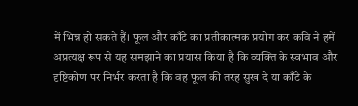में भिन्न हो सकते हैं। फूल और काँटे का प्रतीकात्मक प्रयोग कर कवि ने हमें अप्रत्यक्ष रूप से यह समझाने का प्रयास किया है कि व्यक्ति के स्वभाव और दृष्टिकोण पर निर्भर करता है कि वह फूल की तरह सुख दे या काँटे के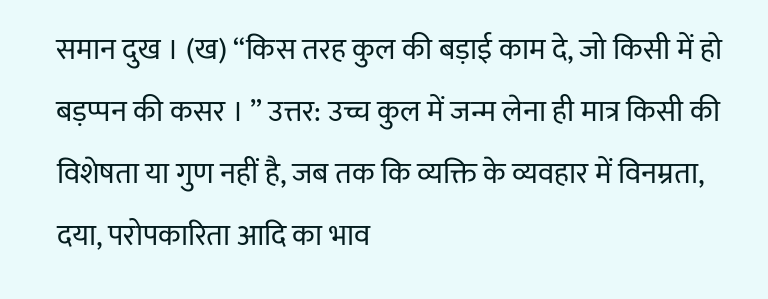समान दुख । (ख) “किस तरह कुल की बड़ाई काम दे, जो किसी में हो बड़प्पन की कसर । ” उत्तर: उच्च कुल में जन्म लेना ही मात्र किसी की विशेषता या गुण नहीं है, जब तक कि व्यक्ति के व्यवहार में विनम्रता, दया, परोपकारिता आदि का भाव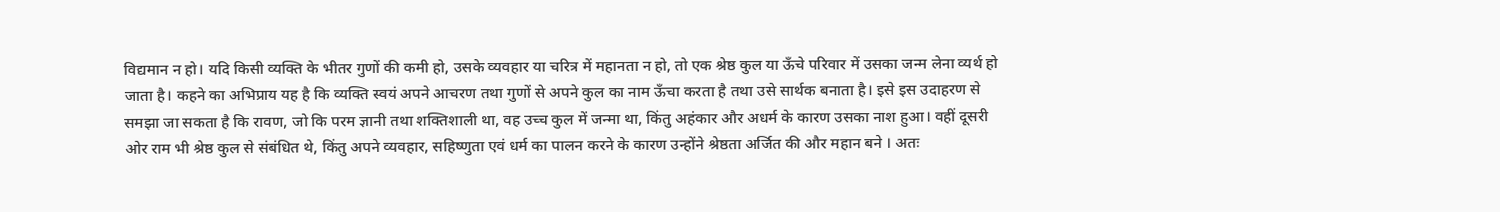विद्यमान न हो। यदि किसी व्यक्ति के भीतर गुणों की कमी हो, उसके व्यवहार या चरित्र में महानता न हो, तो एक श्रेष्ठ कुल या ऊँचे परिवार में उसका जन्म लेना व्यर्थ हो जाता है। कहने का अभिप्राय यह है कि व्यक्ति स्वयं अपने आचरण तथा गुणों से अपने कुल का नाम ऊँचा करता है तथा उसे सार्थक बनाता है। इसे इस उदाहरण से समझा जा सकता है कि रावण, जो कि परम ज्ञानी तथा शक्तिशाली था, वह उच्च कुल में जन्मा था, किंतु अहंकार और अधर्म के कारण उसका नाश हुआ। वहीं दूसरी ओर राम भी श्रेष्ठ कुल से संबंधित थे, किंतु अपने व्यवहार, सहिष्णुता एवं धर्म का पालन करने के कारण उन्होंने श्रेष्ठता अर्जित की और महान बने । अतः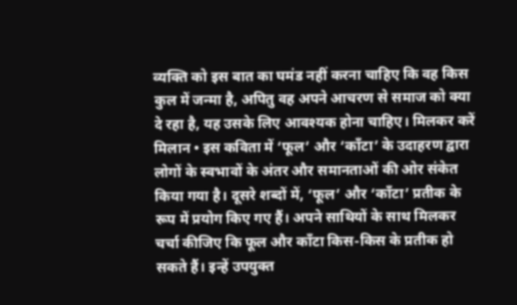व्यक्ति को इस बात का घमंड नहीं करना चाहिए कि वह किस कुल में जन्मा है, अपितु वह अपने आचरण से समाज को क्या दे रहा है, यह उसके लिए आवश्यक होना चाहिए। मिलकर करें मिलान • इस कविता में ‘फूल’ और ‘काँटा’ के उदाहरण द्वारा लोगों के स्वभावों के अंतर और समानताओं की ओर संकेत किया गया है। दूसरे शब्दों में, ‘फूल’ और ‘काँटा’ प्रतीक के रूप में प्रयोग किए गए हैं। अपने साथियों के साथ मिलकर चर्चा कीजिए कि फूल और काँटा किस-किस के प्रतीक हो सकते हैं। इन्हें उपयुक्त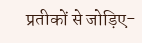प्रतीकों से जोड़िए-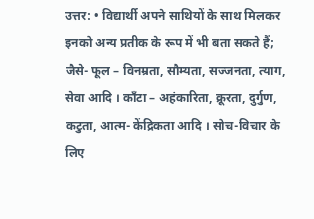उत्तर: • विद्यार्थी अपने साथियों के साथ मिलकर इनको अन्य प्रतीक के रूप में भी बता सकते हैं; जैसे- फूल – विनम्रता, सौम्यता, सज्जनता, त्याग, सेवा आदि । काँटा – अहंकारिता, क्रूरता, दुर्गुण, कटुता, आत्म- केंद्रिकता आदि । सोच-विचार के लिए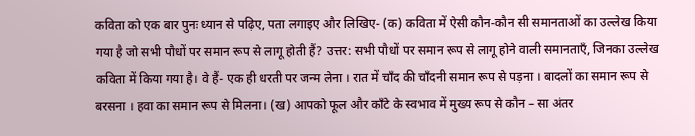कविता को एक बार पुनः ध्यान से पढ़िए, पता लगाइए और लिखिए- (क) कविता में ऐसी कौन-कौन सी समानताओं का उल्लेख किया गया है जो सभी पौधों पर समान रूप से लागू होती हैं? उत्तर: सभी पौधों पर समान रूप से लागू होने वाली समानताएँ, जिनका उल्लेख कविता में किया गया है। वे हैं- एक ही धरती पर जन्म लेना । रात में चाँद की चाँदनी समान रूप से पड़ना । बादलों का समान रूप से बरसना । हवा का समान रूप से मिलना। (ख) आपको फूल और काँटे के स्वभाव में मुख्य रूप से कौन – सा अंतर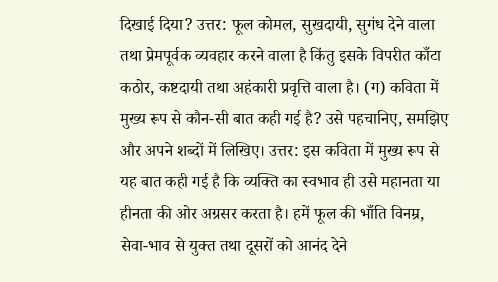दिखाई दिया? उत्तर: फूल कोमल, सुखदायी, सुगंध देने वाला तथा प्रेमपूर्वक व्यवहार करने वाला है किंतु इसके विपरीत काँटा कठोर, कष्टदायी तथा अहंकारी प्रवृत्ति वाला है। (ग) कविता में मुख्य रूप से कौन-सी बात कही गई है? उसे पहचानिए, समझिए और अपने शब्दों में लिखिए। उत्तर: इस कविता में मुख्य रूप से यह बात कही गई है कि व्यक्ति का स्वभाव ही उसे महानता या हीनता की ओर अग्रसर करता है। हमें फूल की भाँति विनम्र, सेवा-भाव से युक्त तथा दूसरों को आनंद देने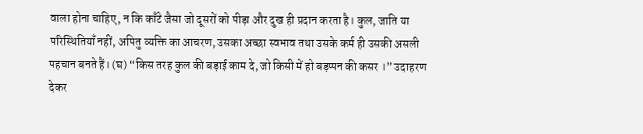वाला होना चाहिए, न कि काँटे जैसा जो दूसरों को पीड़ा और दुख ही प्रदान करता है। कुल, जाति या परिस्थितियाँ नहीं, अपितु व्यक्ति का आचरण, उसका अच्छा स्वभाव तथा उसके कर्म ही उसकी असली पहचान बनते हैं। (घ) “किस तरह कुल की बड़ाई काम दे, जो किसी में हो बड़प्पन की कसर ।” उदाहरण देकर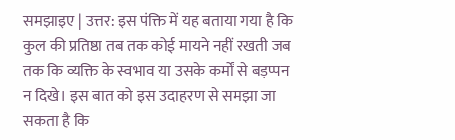समझाइए | उत्तर: इस पंक्ति में यह बताया गया है कि कुल की प्रतिष्ठा तब तक कोई मायने नहीं रखती जब तक कि व्यक्ति के स्वभाव या उसके कर्मों से बड़प्पन न दिखे। इस बात को इस उदाहरण से समझा जा सकता है कि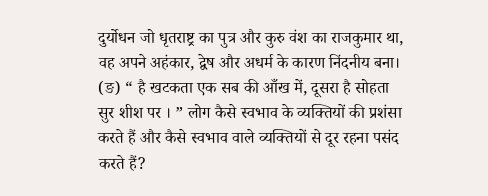दुर्योधन जो धृतराष्ट्र का पुत्र और कुरु वंश का राजकुमार था, वह अपने अहंकार, द्वेष और अधर्म के कारण निंदनीय बना। (ङ) “ है खटकता एक सब की आँख में, दूसरा है सोहता सुर शीश पर । ” लोग कैसे स्वभाव के व्यक्तियों की प्रशंसा करते हैं और कैसे स्वभाव वाले व्यक्तियों से दूर रहना पसंद करते हैं?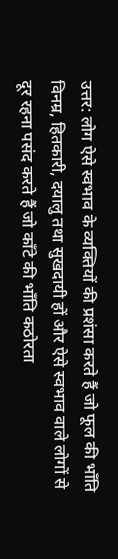उत्तर: लोग ऐसे स्वभाव के व्यक्तियों की प्रशंसा करते हैं जो फूल की भाँति विनम्र, हितकारी, दयालु तथा सुखदायी हों और ऐसे स्वभाव वाले लोगों से दूर रहना पसंद करते हैं जो काँटे की भाँति कठोरता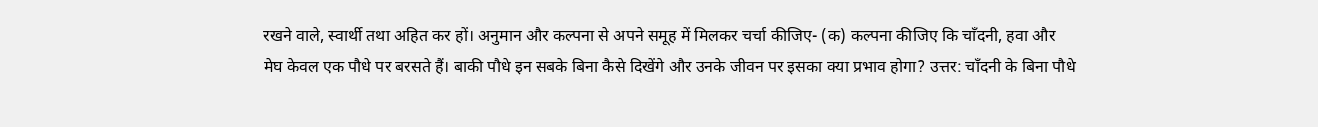रखने वाले, स्वार्थी तथा अहित कर हों। अनुमान और कल्पना से अपने समूह में मिलकर चर्चा कीजिए- (क) कल्पना कीजिए कि चाँदनी, हवा और मेघ केवल एक पौधे पर बरसते हैं। बाकी पौधे इन सबके बिना कैसे दिखेंगे और उनके जीवन पर इसका क्या प्रभाव होगा? उत्तर: चाँदनी के बिना पौधे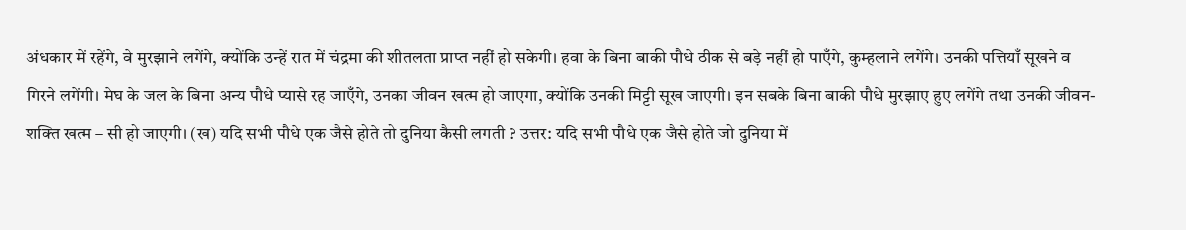अंधकार में रहेंगे, वे मुरझाने लगेंगे, क्योंकि उन्हें रात में चंद्रमा की शीतलता प्राप्त नहीं हो सकेगी। हवा के बिना बाकी पौधे ठीक से बड़े नहीं हो पाएँगे, कुम्हलाने लगेंगे। उनकी पत्तियाँ सूखने व गिरने लगेंगी। मेघ के जल के बिना अन्य पौधे प्यासे रह जाएँगे, उनका जीवन खत्म हो जाएगा, क्योंकि उनकी मिट्टी सूख जाएगी। इन सबके बिना बाकी पौधे मुरझाए हुए लगेंगे तथा उनकी जीवन-शक्ति खत्म – सी हो जाएगी। (ख) यदि सभी पौधे एक जैसे होते तो दुनिया कैसी लगती ? उत्तर: यदि सभी पौधे एक जैसे होते जो दुनिया में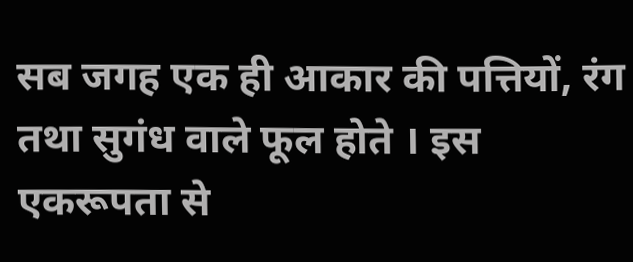सब जगह एक ही आकार की पत्तियों, रंग तथा सुगंध वाले फूल होते । इस एकरूपता से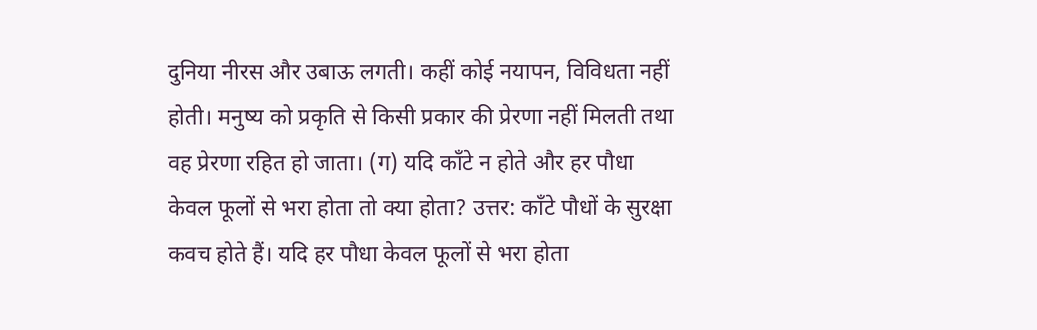दुनिया नीरस और उबाऊ लगती। कहीं कोई नयापन, विविधता नहीं होती। मनुष्य को प्रकृति से किसी प्रकार की प्रेरणा नहीं मिलती तथा वह प्रेरणा रहित हो जाता। (ग) यदि काँटे न होते और हर पौधा केवल फूलों से भरा होता तो क्या होता? उत्तर: काँटे पौधों के सुरक्षा कवच होते हैं। यदि हर पौधा केवल फूलों से भरा होता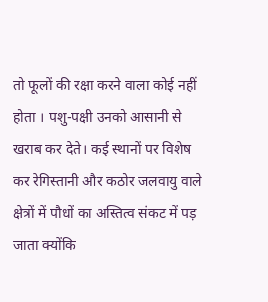तो फूलों की रक्षा करने वाला कोई नहीं होता । पशु-पक्षी उनको आसानी से खराब कर देते। कई स्थानों पर विशेष कर रेगिस्तानी और कठोर जलवायु वाले क्षेत्रों में पौधों का अस्तित्व संकट में पड़ जाता क्योंकि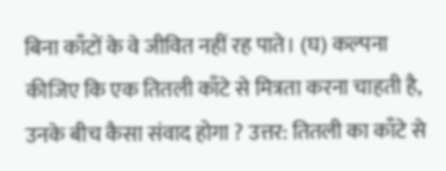बिना काँटों के वे जीवित नहीं रह पाते। (घ) कल्पना कीजिए कि एक तितली काँटे से मित्रता करना चाहती है, उनके बीच कैसा संवाद होगा ? उत्तर: तितली का काँटे से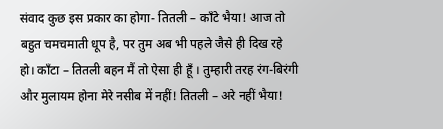संवाद कुछ इस प्रकार का होगा- तितली – काँटे भैया! आज तो बहुत चमचमाती धूप है, पर तुम अब भी पहले जैसे ही दिख रहे हो। काँटा – तितली बहन मैं तो ऐसा ही हूँ । तुम्हारी तरह रंग-बिरंगी और मुलायम होना मेरे नसीब में नहीं! तितली – अरे नहीं भैया!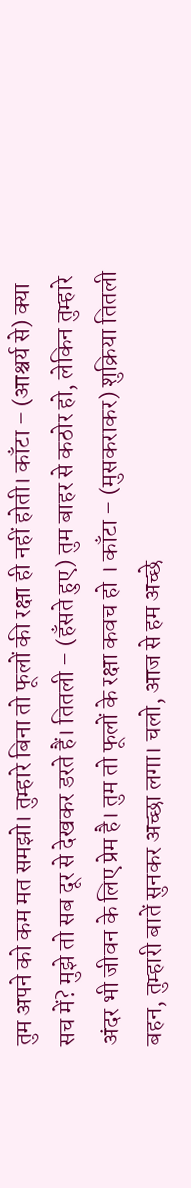तुम अपने को कम मत समझो। तुम्हारे बिना तो फूलों की रक्षा ही नहीं होती। काँटा – (आश्चर्य से) क्या सच में? मुझे तो सब दूर से देखकर डरते हैं। तितली – (हँसते हुए) तुम बाहर से कठोर हो, लेकिन तुम्हारे अंदर भी जीवन के लिए प्रेम है। तुम तो फूलों के रक्षा कवच हो । काँटा – (मुसकराकर) शुक्रिया तितली बहन, तुम्हारी बातें सुनकर अच्छा लगा। चलो, आज से हम अच्छे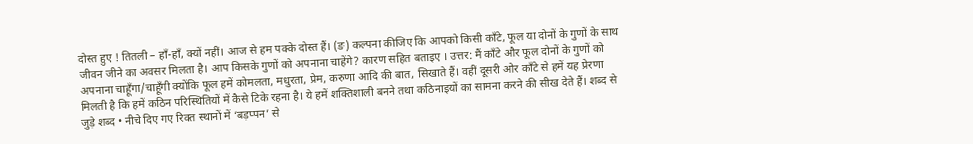दोस्त हुए ! तितली – हाँ-हाँ, क्यों नहीं। आज से हम पक्के दोस्त हैं। (ङ) कल्पना कीजिए कि आपको किसी काँटे, फूल या दोनों के गुणों के साथ जीवन जीने का अवसर मिलता है। आप किसके गुणों को अपनाना चाहेंगे? कारण सहित बताइए । उत्तर: मैं काँटे और फूल दोनों के गुणों को अपनाना चाहूँगा/चाहूँगी क्योंकि फूल हमें कोमलता, मधुरता, प्रेम, करुणा आदि की बात, सिखाते हैं। वहीं दूसरी ओर काँटे से हमें यह प्रेरणा मिलती है कि हमें कठिन परिस्थितियों में कैसे टिके रहना है। ये हमें शक्तिशाली बनने तथा कठिनाइयों का सामना करने की सीख देते हैं। शब्द से जुड़े शब्द • नीचे दिए गए रिक्त स्थानों में ‘बड़प्पन’ से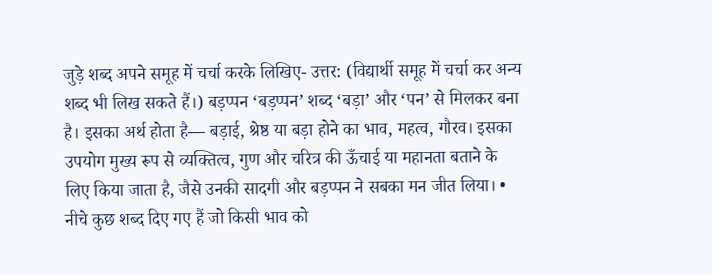जुड़े शब्द अपने समूह में चर्चा करके लिखिए- उत्तर: (विद्यार्थी समूह में चर्चा कर अन्य शब्द भी लिख सकते हैं।) बड़प्पन ‘बड़प्पन’ शब्द ‘बड़ा’ और ‘पन’ से मिलकर बना है। इसका अर्थ होता है— बड़ाई, श्रेष्ठ या बड़ा होने का भाव, महत्व, गौरव। इसका उपयोग मुख्य रूप से व्यक्तित्व, गुण और चरित्र की ऊँचाई या महानता बताने के लिए किया जाता है, जैसे उनकी सादगी और बड़प्पन ने सबका मन जीत लिया। • नीचे कुछ शब्द दिए गए हैं जो किसी भाव को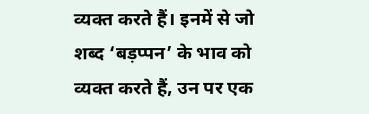व्यक्त करते हैं। इनमें से जो शब्द ‘बड़प्पन’ के भाव को व्यक्त करते हैं, उन पर एक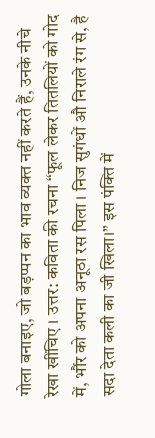गोला बनाइए, जो बड़प्पन का भाव व्यक्त नहीं करते हैं, उनके नीचे रेखा खींचिए । उत्तर: कविता की रचना “फूल लेकर तितलियों को गोद में, भौंर को अपना अनूठा रस पिला । निज सुगंधों औ निराले रंग से, है सदा देता कली का जी खिला।” इस पंक्ति में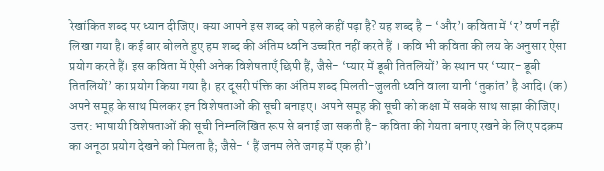रेखांकित शब्द पर ध्यान दीजिए। क्या आपने इस शब्द को पहले कहीं पढ़ा है? यह शब्द है – ‘और’। कविता में ‘र’ वर्ण नहीं लिखा गया है। कई बार बोलते हुए हम शब्द की अंतिम ध्वनि उच्चरित नहीं करते हैं । कवि भी कविता की लय के अनुसार ऐसा प्रयोग करते हैं। इस कविता में ऐसी अनेक विशेषताएँ छिपी हैं, जैसे- ‘प्यार में डूबी तितलियों’ के स्थान पर ‘प्यार- डूबी तितलियों’ का प्रयोग किया गया है। हर दूसरी पंक्ति का अंतिम शब्द मिलती-जुलती ध्वनि वाला यानी ‘तुकांत’ है आदि। (क) अपने समूह के साथ मिलकर इन विशेषताओं की सूची बनाइए। अपने समूह की सूची को कक्षा में सबके साथ साझा कीजिए। उत्तर: भाषायी विशेषताओं की सूची निम्नलिखित रूप से बनाई जा सकती है- कविता की गेयता बनाए रखने के लिए पदक्रम का अनूठा प्रयोग देखने को मिलता है; जैसे- ‘ हैं जनम लेते जगह में एक ही’।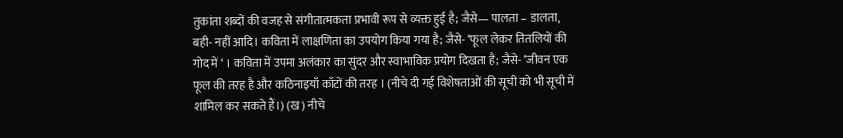तुकांता शब्दों की वजह से संगीतात्मकता प्रभावी रूप से व्यक्त हुई है; जैसे— पालता – डालता, बही- नहीं आदि। कविता में लाक्षणिता का उपयोग किया गया है; जैसे- ‘फूल लेकर तितलियों की गोद में ‘ । कविता में उपमा अलंकार का सुंदर और स्वाभाविक प्रयोग दिखता है; जैसे- ‘जीवन एक फूल की तरह है और कठिनाइयाँ काँटों की तरह । (नीचे दी गई विशेषताओं की सूची को भी सूची में शामिल कर सकते हैं।) (ख) नीचे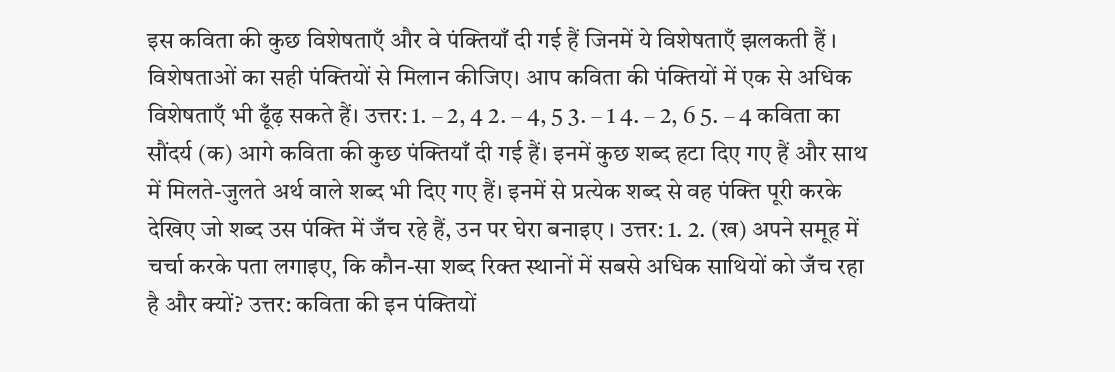इस कविता की कुछ विशेषताएँ और वे पंक्तियाँ दी गई हैं जिनमें ये विशेषताएँ झलकती हैं । विशेषताओं का सही पंक्तियों से मिलान कीजिए। आप कविता की पंक्तियों में एक से अधिक विशेषताएँ भी ढूँढ़ सकते हैं। उत्तर: 1. – 2, 4 2. – 4, 5 3. – 1 4. – 2, 6 5. – 4 कविता का सौंदर्य (क) आगे कविता की कुछ पंक्तियाँ दी गई हैं। इनमें कुछ शब्द हटा दिए गए हैं और साथ में मिलते-जुलते अर्थ वाले शब्द भी दिए गए हैं। इनमें से प्रत्येक शब्द से वह पंक्ति पूरी करके देखिए जो शब्द उस पंक्ति में जँच रहे हैं, उन पर घेरा बनाइए । उत्तर: 1. 2. (ख) अपने समूह में चर्चा करके पता लगाइए, कि कौन-सा शब्द रिक्त स्थानों में सबसे अधिक साथियों को जँच रहा है और क्यों? उत्तर: कविता की इन पंक्तियों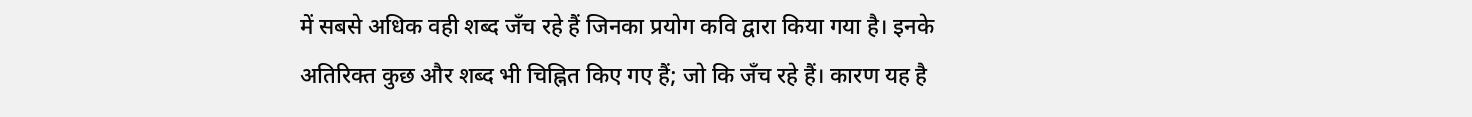में सबसे अधिक वही शब्द जँच रहे हैं जिनका प्रयोग कवि द्वारा किया गया है। इनके अतिरिक्त कुछ और शब्द भी चिह्नित किए गए हैं; जो कि जँच रहे हैं। कारण यह है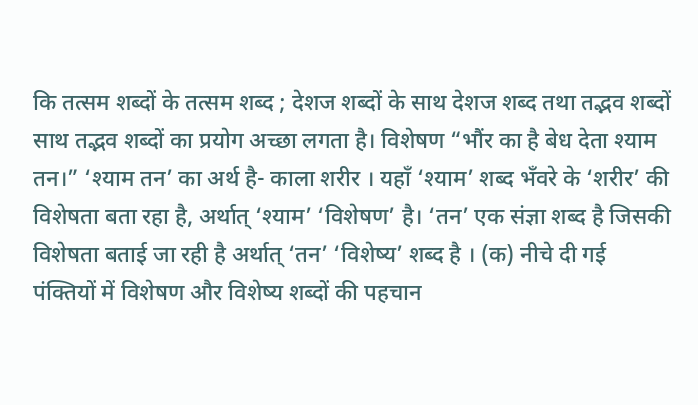कि तत्सम शब्दों के तत्सम शब्द ; देशज शब्दों के साथ देशज शब्द तथा तद्भव शब्दों साथ तद्भव शब्दों का प्रयोग अच्छा लगता है। विशेषण “भौंर का है बेध देता श्याम तन।” ‘श्याम तन’ का अर्थ है- काला शरीर । यहाँ ‘श्याम’ शब्द भँवरे के ‘शरीर’ की विशेषता बता रहा है, अर्थात् ‘श्याम’ ‘विशेषण’ है। ‘तन’ एक संज्ञा शब्द है जिसकी विशेषता बताई जा रही है अर्थात् ‘तन’ ‘विशेष्य’ शब्द है । (क) नीचे दी गई पंक्तियों में विशेषण और विशेष्य शब्दों की पहचान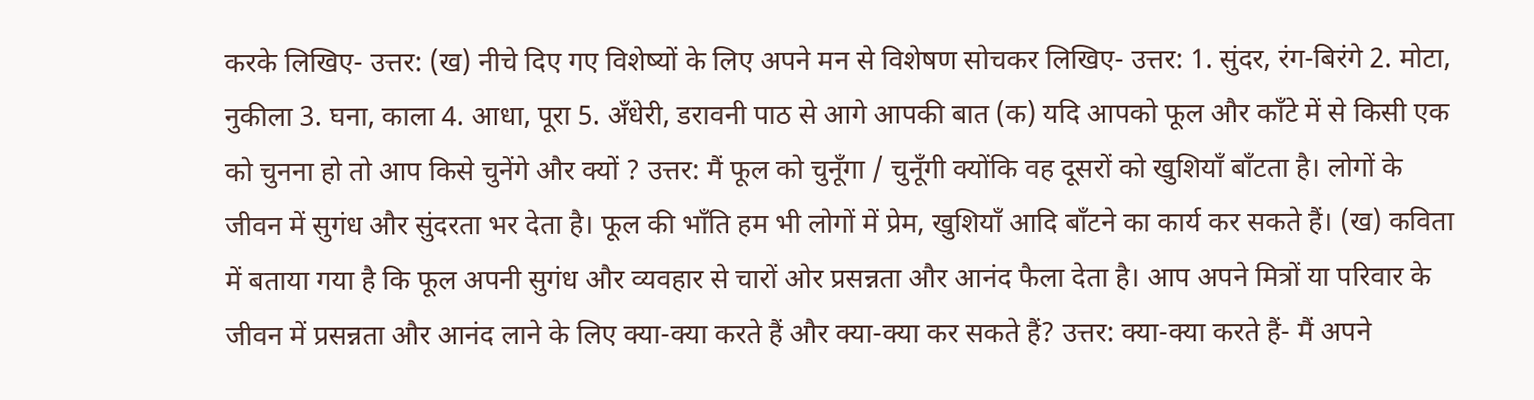करके लिखिए- उत्तर: (ख) नीचे दिए गए विशेष्यों के लिए अपने मन से विशेषण सोचकर लिखिए- उत्तर: 1. सुंदर, रंग-बिरंगे 2. मोटा, नुकीला 3. घना, काला 4. आधा, पूरा 5. अँधेरी, डरावनी पाठ से आगे आपकी बात (क) यदि आपको फूल और काँटे में से किसी एक को चुनना हो तो आप किसे चुनेंगे और क्यों ? उत्तर: मैं फूल को चुनूँगा / चुनूँगी क्योंकि वह दूसरों को खुशियाँ बाँटता है। लोगों के जीवन में सुगंध और सुंदरता भर देता है। फूल की भाँति हम भी लोगों में प्रेम, खुशियाँ आदि बाँटने का कार्य कर सकते हैं। (ख) कविता में बताया गया है कि फूल अपनी सुगंध और व्यवहार से चारों ओर प्रसन्नता और आनंद फैला देता है। आप अपने मित्रों या परिवार के जीवन में प्रसन्नता और आनंद लाने के लिए क्या-क्या करते हैं और क्या-क्या कर सकते हैं? उत्तर: क्या-क्या करते हैं- मैं अपने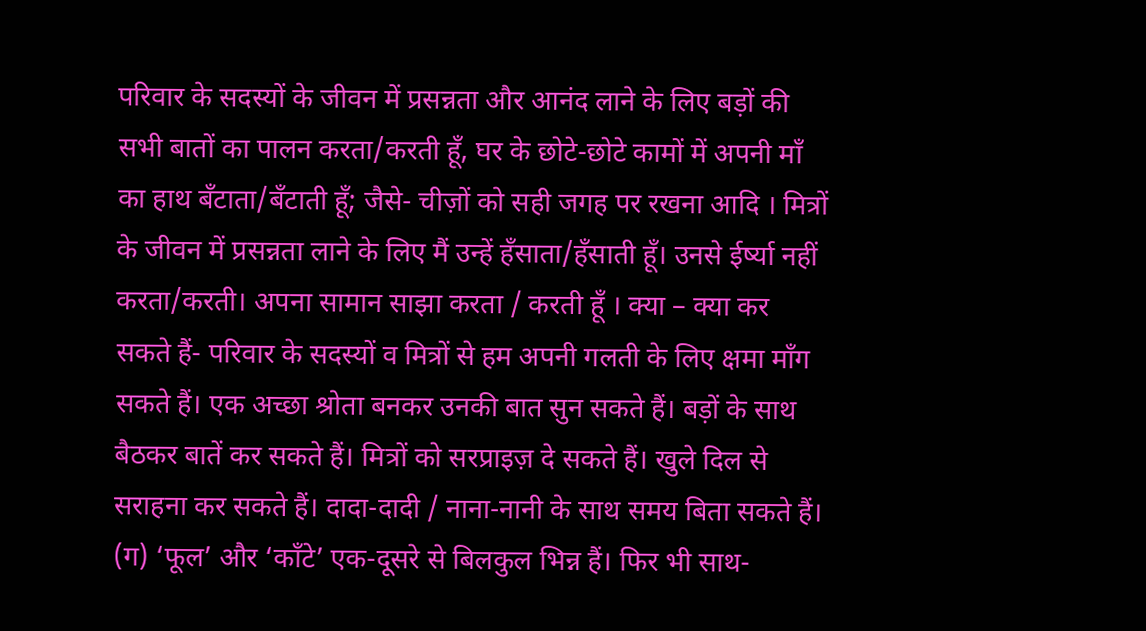परिवार के सदस्यों के जीवन में प्रसन्नता और आनंद लाने के लिए बड़ों की सभी बातों का पालन करता/करती हूँ, घर के छोटे-छोटे कामों में अपनी माँ का हाथ बँटाता/बँटाती हूँ; जैसे- चीज़ों को सही जगह पर रखना आदि । मित्रों के जीवन में प्रसन्नता लाने के लिए मैं उन्हें हँसाता/हँसाती हूँ। उनसे ईर्ष्या नहीं करता/करती। अपना सामान साझा करता / करती हूँ । क्या – क्या कर सकते हैं- परिवार के सदस्यों व मित्रों से हम अपनी गलती के लिए क्षमा माँग सकते हैं। एक अच्छा श्रोता बनकर उनकी बात सुन सकते हैं। बड़ों के साथ बैठकर बातें कर सकते हैं। मित्रों को सरप्राइज़ दे सकते हैं। खुले दिल से सराहना कर सकते हैं। दादा-दादी / नाना-नानी के साथ समय बिता सकते हैं। (ग) ‘फूल’ और ‘काँटे’ एक-दूसरे से बिलकुल भिन्न हैं। फिर भी साथ-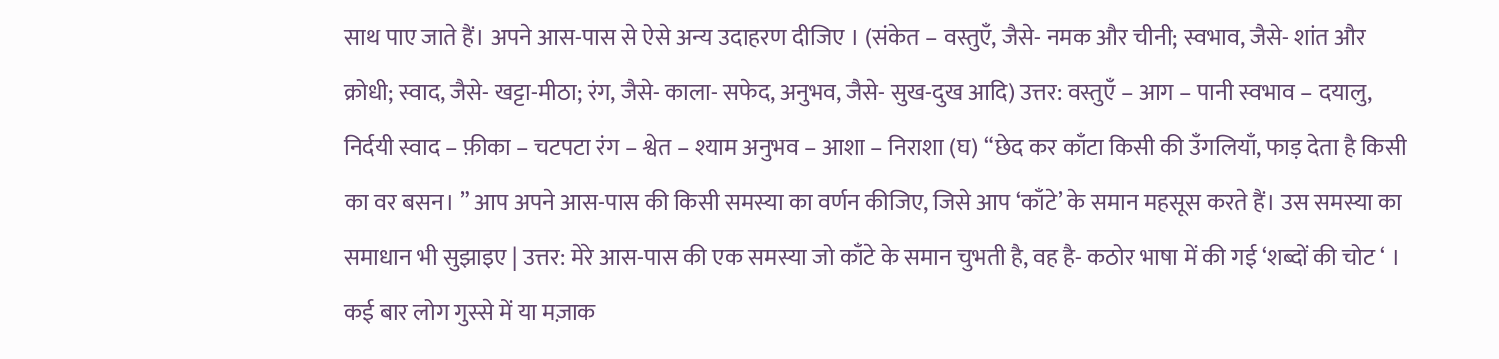साथ पाए जाते हैं। अपने आस-पास से ऐसे अन्य उदाहरण दीजिए । (संकेत – वस्तुएँ, जैसे- नमक और चीनी; स्वभाव, जैसे- शांत और क्रोधी; स्वाद, जैसे- खट्टा-मीठा; रंग, जैसे- काला- सफेद, अनुभव, जैसे- सुख-दुख आदि) उत्तर: वस्तुएँ – आग – पानी स्वभाव – दयालु, निर्दयी स्वाद – फ़ीका – चटपटा रंग – श्वेत – श्याम अनुभव – आशा – निराशा (घ) “छेद कर काँटा किसी की उँगलियाँ, फाड़ देता है किसी का वर बसन। ” आप अपने आस-पास की किसी समस्या का वर्णन कीजिए, जिसे आप ‘काँटे’ के समान महसूस करते हैं। उस समस्या का समाधान भी सुझाइए | उत्तर: मेरे आस-पास की एक समस्या जो काँटे के समान चुभती है, वह है- कठोर भाषा में की गई ‘शब्दों की चोट ‘ । कई बार लोग गुस्से में या मज़ाक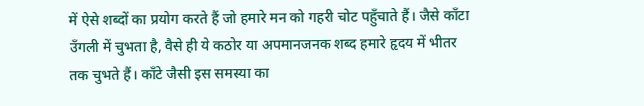में ऐसे शब्दों का प्रयोग करते हैं जो हमारे मन को गहरी चोट पहुँचाते हैं। जैसे काँटा उँगली में चुभता है, वैसे ही ये कठोर या अपमानजनक शब्द हमारे हृदय में भीतर तक चुभते हैं। काँटे जैसी इस समस्या का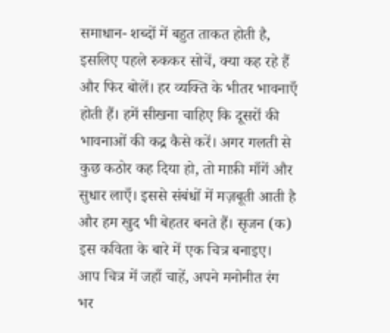समाधान- शब्दों में बहुत ताकत होती है, इसलिए पहले रुककर सोचें, क्या कह रहे हैं और फिर बोलें। हर व्यक्ति के भीतर भावनाएँ होती हैं। हमें सीखना चाहिए कि दूसरों की भावनाओं की कद्र कैसे करें। अगर गलती से कुछ कठोर कह दिया हो, तो माफ़ी माँगें और सुधार लाएँ। इससे संबंधों में मज़बूती आती है और हम खुद भी बेहतर बनते हैं। सृजन (क) इस कविता के बारे में एक चित्र बनाइए। आप चित्र में जहाँ चाहें, अपने मनोनीत रंग भर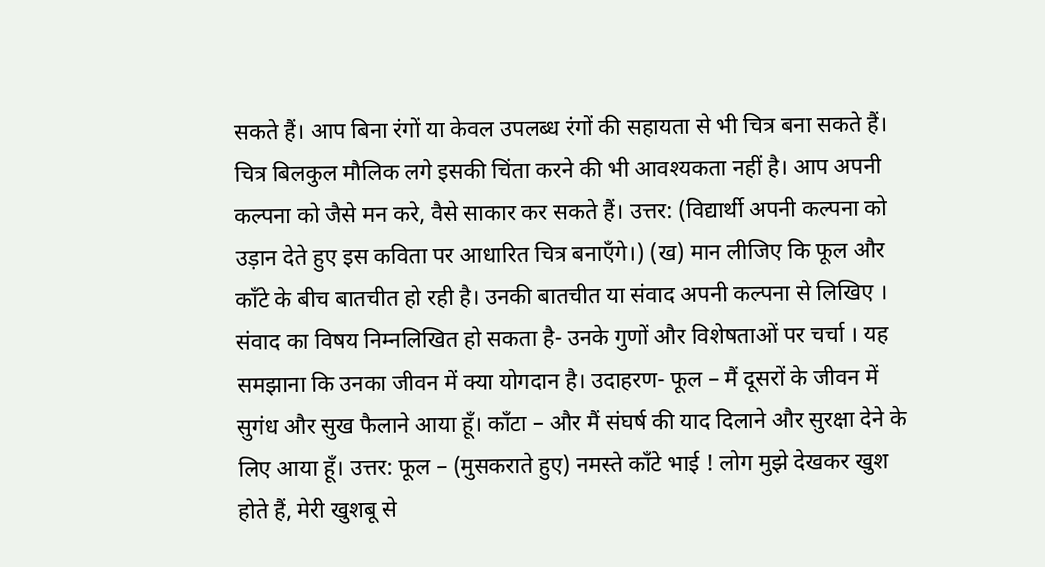सकते हैं। आप बिना रंगों या केवल उपलब्ध रंगों की सहायता से भी चित्र बना सकते हैं। चित्र बिलकुल मौलिक लगे इसकी चिंता करने की भी आवश्यकता नहीं है। आप अपनी कल्पना को जैसे मन करे, वैसे साकार कर सकते हैं। उत्तर: (विद्यार्थी अपनी कल्पना को उड़ान देते हुए इस कविता पर आधारित चित्र बनाएँगे।) (ख) मान लीजिए कि फूल और काँटे के बीच बातचीत हो रही है। उनकी बातचीत या संवाद अपनी कल्पना से लिखिए । संवाद का विषय निम्नलिखित हो सकता है- उनके गुणों और विशेषताओं पर चर्चा । यह समझाना कि उनका जीवन में क्या योगदान है। उदाहरण- फूल – मैं दूसरों के जीवन में सुगंध और सुख फैलाने आया हूँ। काँटा – और मैं संघर्ष की याद दिलाने और सुरक्षा देने के लिए आया हूँ। उत्तर: फूल – (मुसकराते हुए) नमस्ते काँटे भाई ! लोग मुझे देखकर खुश होते हैं, मेरी खुशबू से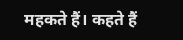महकते हैं। कहते हैं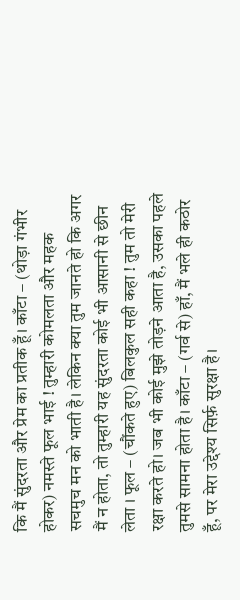कि मैं सुंदरता और प्रेम का प्रतीक हूँ। काँटा – (थोड़ा गंभीर होकर) नमस्ते फूल भाई ! तुम्हारी कोमलता और महक सचमुच मन को भाती है। लेकिन क्या तुम जानते हो कि अगर मैं न होता, तो तुम्हारी यह सुंदरता कोई भी आसानी से छीन लेता । फूल – (चौंकते हुए) बिलकुल सही कहा ! तुम तो मेरी रक्षा करते हो। जब भी कोई मुझे तोड़ने आता है, उसका पहले तुमसे सामना होता है। काँटा – (गर्व से) हाँ, मैं भले ही कठोर हूँ, पर मेरा उद्देश्य सिर्फ़ सुरक्षा है।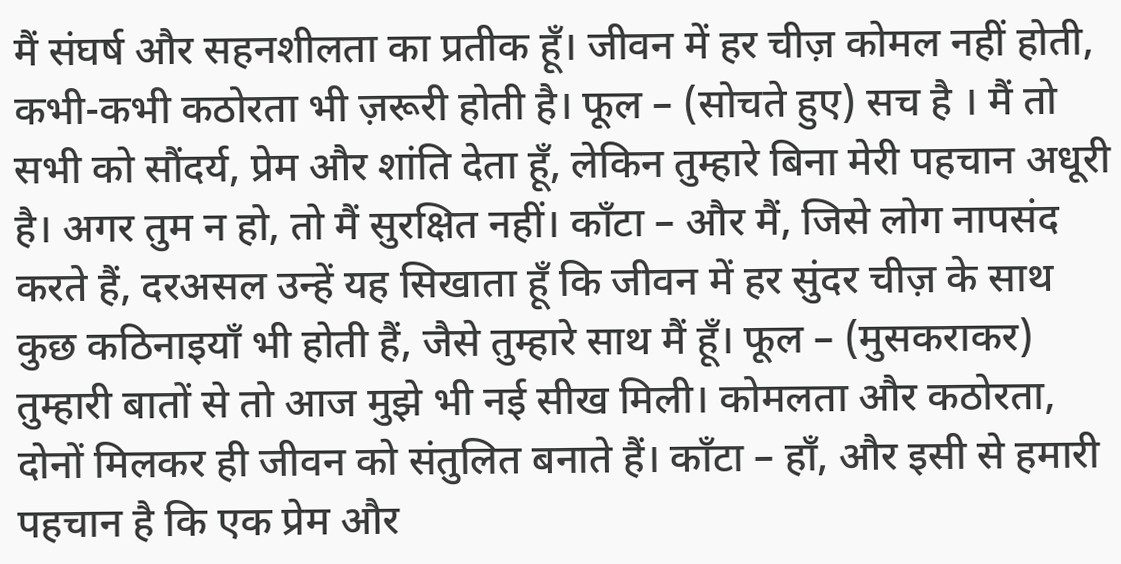मैं संघर्ष और सहनशीलता का प्रतीक हूँ। जीवन में हर चीज़ कोमल नहीं होती, कभी-कभी कठोरता भी ज़रूरी होती है। फूल – (सोचते हुए) सच है । मैं तो सभी को सौंदर्य, प्रेम और शांति देता हूँ, लेकिन तुम्हारे बिना मेरी पहचान अधूरी है। अगर तुम न हो, तो मैं सुरक्षित नहीं। काँटा – और मैं, जिसे लोग नापसंद करते हैं, दरअसल उन्हें यह सिखाता हूँ कि जीवन में हर सुंदर चीज़ के साथ कुछ कठिनाइयाँ भी होती हैं, जैसे तुम्हारे साथ मैं हूँ। फूल – (मुसकराकर) तुम्हारी बातों से तो आज मुझे भी नई सीख मिली। कोमलता और कठोरता, दोनों मिलकर ही जीवन को संतुलित बनाते हैं। काँटा – हाँ, और इसी से हमारी पहचान है कि एक प्रेम और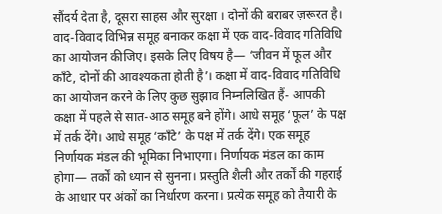सौंदर्य देता है, दूसरा साहस और सुरक्षा । दोनों की बराबर ज़रूरत है। वाद-विवाद विभिन्न समूह बनाकर कक्षा में एक वाद-विवाद गतिविधि का आयोजन कीजिए। इसके लिए विषय है— ‘जीवन में फूल और काँटे, दोनों की आवश्यकता होती है’। कक्षा में वाद-विवाद गतिविधि का आयोजन करने के लिए कुछ सुझाव निम्नलिखित हैं- आपकी कक्षा में पहले से सात-आठ समूह बने होंगे। आधे समूह ‘फूल’ के पक्ष में तर्क देंगे। आधे समूह ‘काँटे’ के पक्ष में तर्क देंगे। एक समूह निर्णायक मंडल की भूमिका निभाएगा। निर्णायक मंडल का काम होगा— तर्कों को ध्यान से सुनना। प्रस्तुति शैली और तर्कों की गहराई के आधार पर अंकों का निर्धारण करना। प्रत्येक समूह को तैयारी के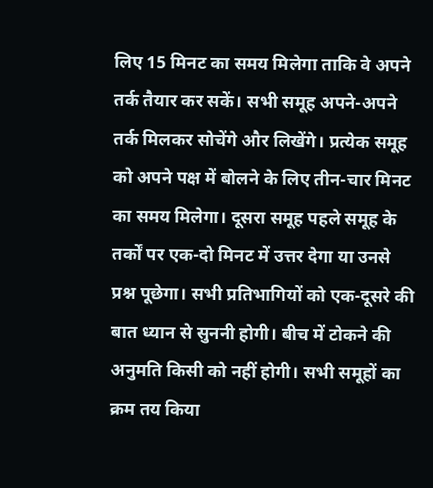लिए 15 मिनट का समय मिलेगा ताकि वे अपने तर्क तैयार कर सकें। सभी समूह अपने-अपने तर्क मिलकर सोचेंगे और लिखेंगे। प्रत्येक समूह को अपने पक्ष में बोलने के लिए तीन-चार मिनट का समय मिलेगा। दूसरा समूह पहले समूह के तर्कों पर एक-दो मिनट में उत्तर देगा या उनसे प्रश्न पूछेगा। सभी प्रतिभागियों को एक-दूसरे की बात ध्यान से सुननी होगी। बीच में टोकने की अनुमति किसी को नहीं होगी। सभी समूहों का क्रम तय किया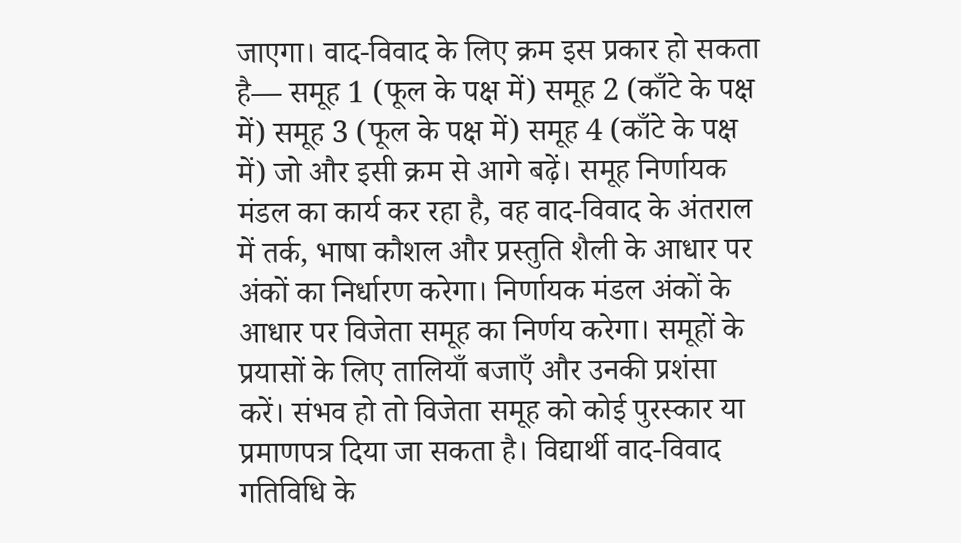जाएगा। वाद-विवाद के लिए क्रम इस प्रकार हो सकता है— समूह 1 (फूल के पक्ष में) समूह 2 (काँटे के पक्ष में) समूह 3 (फूल के पक्ष में) समूह 4 (काँटे के पक्ष में) जो और इसी क्रम से आगे बढ़ें। समूह निर्णायक मंडल का कार्य कर रहा है, वह वाद-विवाद के अंतराल में तर्क, भाषा कौशल और प्रस्तुति शैली के आधार पर अंकों का निर्धारण करेगा। निर्णायक मंडल अंकों के आधार पर विजेता समूह का निर्णय करेगा। समूहों के प्रयासों के लिए तालियाँ बजाएँ और उनकी प्रशंसा करें। संभव हो तो विजेता समूह को कोई पुरस्कार या प्रमाणपत्र दिया जा सकता है। विद्यार्थी वाद-विवाद गतिविधि के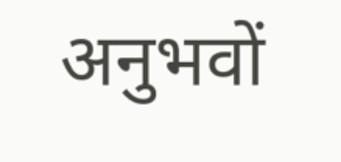अनुभवों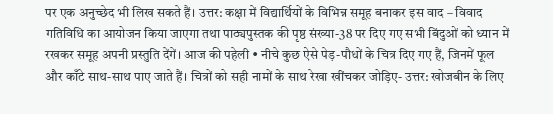पर एक अनुच्छेद भी लिख सकते हैं। उत्तर: कक्षा में विद्यार्थियों के विभिन्न समूह बनाकर इस वाद – विवाद गतिविधि का आयोजन किया जाएगा तथा पाठ्यपुस्तक की पृष्ठ संख्या-38 पर दिए गए सभी बिंदुओं को ध्यान में रखकर समूह अपनी प्रस्तुति देंगें। आज की पहेली • नीचे कुछ ऐसे पेड़-पौधों के चित्र दिए गए हैं, जिनमें फूल और काँटे साथ-साथ पाए जाते हैं। चित्रों को सही नामों के साथ रेखा खींचकर जोड़िए- उत्तर: खोजबीन के लिए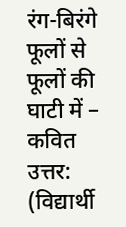रंग-बिरंगे फूलों से फूलों की घाटी में – कवित उत्तर: (विद्यार्थी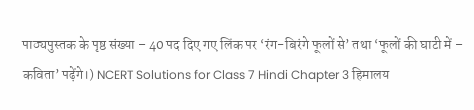पाठ्यपुस्तक के पृष्ठ संख्या – 40 पद दिए गए लिंक पर ‘रंग-बिरंगे फूलों से’ तथा ‘फूलों की घाटी में – कविता’ पढ़ेंगे।) NCERT Solutions for Class 7 Hindi Chapter 3 हिमालय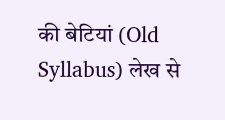की बेटियां (Old Syllabus) लेख से